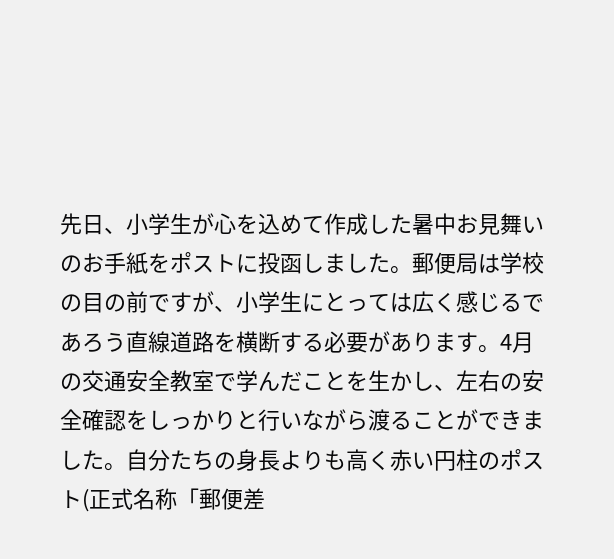先日、小学生が心を込めて作成した暑中お見舞いのお手紙をポストに投函しました。郵便局は学校の目の前ですが、小学生にとっては広く感じるであろう直線道路を横断する必要があります。4月の交通安全教室で学んだことを生かし、左右の安全確認をしっかりと行いながら渡ることができました。自分たちの身長よりも高く赤い円柱のポスト(正式名称「郵便差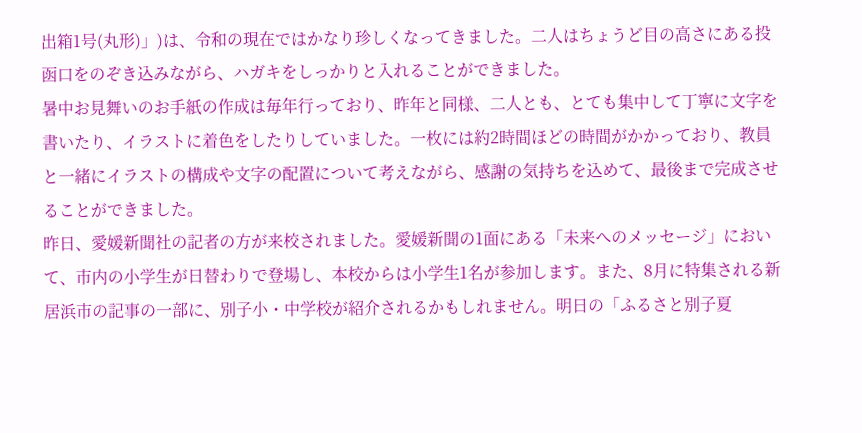出箱1号(丸形)」)は、令和の現在ではかなり珍しくなってきました。二人はちょうど目の高さにある投函口をのぞき込みながら、ハガキをしっかりと入れることができました。
暑中お見舞いのお手紙の作成は毎年行っており、昨年と同様、二人とも、とても集中して丁寧に文字を書いたり、イラストに着色をしたりしていました。一枚には約2時間ほどの時間がかかっており、教員と一緒にイラストの構成や文字の配置について考えながら、感謝の気持ちを込めて、最後まで完成させることができました。
昨日、愛媛新聞社の記者の方が来校されました。愛媛新聞の1面にある「未来へのメッセージ」において、市内の小学生が日替わりで登場し、本校からは小学生1名が参加します。また、8月に特集される新居浜市の記事の一部に、別子小・中学校が紹介されるかもしれません。明日の「ふるさと別子夏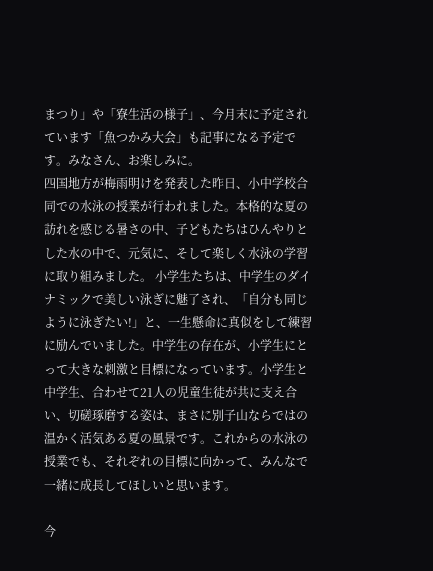まつり」や「寮生活の様子」、今月末に予定されています「魚つかみ大会」も記事になる予定です。みなさん、お楽しみに。
四国地方が梅雨明けを発表した昨日、小中学校合同での水泳の授業が行われました。本格的な夏の訪れを感じる暑さの中、子どもたちはひんやりとした水の中で、元気に、そして楽しく水泳の学習に取り組みました。 小学生たちは、中学生のダイナミックで美しい泳ぎに魅了され、「自分も同じように泳ぎたい!」と、一生懸命に真似をして練習に励んでいました。中学生の存在が、小学生にとって大きな刺激と目標になっています。小学生と中学生、合わせて21人の児童生徒が共に支え合い、切磋琢磨する姿は、まさに別子山ならではの温かく活気ある夏の風景です。これからの水泳の授業でも、それぞれの目標に向かって、みんなで一緒に成長してほしいと思います。

今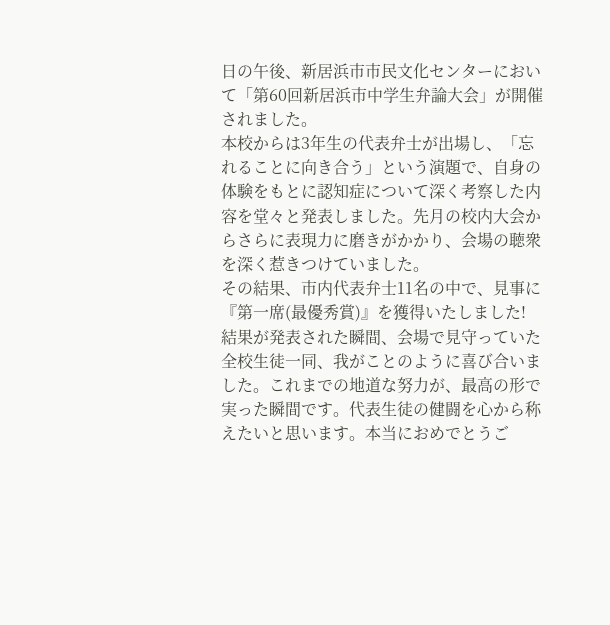日の午後、新居浜市市民文化センターにおいて「第60回新居浜市中学生弁論大会」が開催されました。
本校からは3年生の代表弁士が出場し、「忘れることに向き合う」という演題で、自身の体験をもとに認知症について深く考察した内容を堂々と発表しました。先月の校内大会からさらに表現力に磨きがかかり、会場の聴衆を深く惹きつけていました。
その結果、市内代表弁士11名の中で、見事に『第一席(最優秀賞)』を獲得いたしました!
結果が発表された瞬間、会場で見守っていた全校生徒一同、我がことのように喜び合いました。これまでの地道な努力が、最高の形で実った瞬間です。代表生徒の健闘を心から称えたいと思います。本当におめでとうご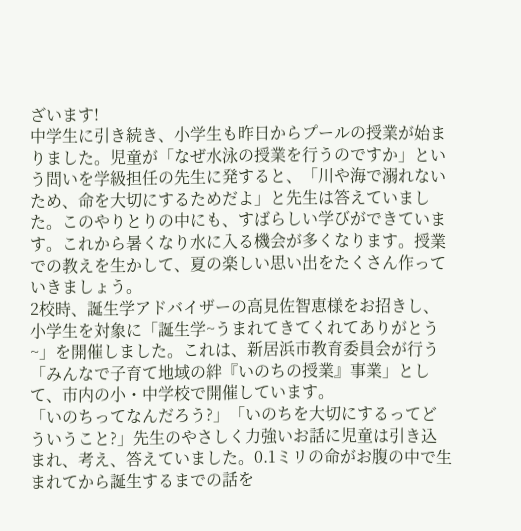ざいます!
中学生に引き続き、小学生も昨日からプールの授業が始まりました。児童が「なぜ水泳の授業を行うのですか」という問いを学級担任の先生に発すると、「川や海で溺れないため、命を大切にするためだよ」と先生は答えていました。このやりとりの中にも、すばらしい学びができています。これから暑くなり水に入る機会が多くなります。授業での教えを生かして、夏の楽しい思い出をたくさん作っていきましょう。
2校時、誕生学アドバイザーの高見佐智恵様をお招きし、小学生を対象に「誕生学~うまれてきてくれてありがとう~」を開催しました。これは、新居浜市教育委員会が行う「みんなで子育て地域の絆『いのちの授業』事業」として、市内の小・中学校で開催しています。
「いのちってなんだろう?」「いのちを大切にするってどういうこと?」先生のやさしく力強いお話に児童は引き込まれ、考え、答えていました。0.1ミリの命がお腹の中で生まれてから誕生するまでの話を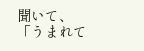聞いて、「うまれて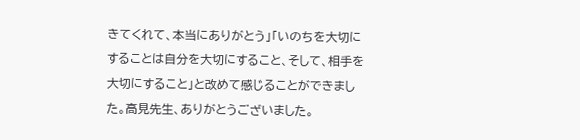きてくれて、本当にありがとう」「いのちを大切にすることは自分を大切にすること、そして、相手を大切にすること」と改めて感じることができました。高見先生、ありがとうございました。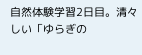自然体験学習2日目。清々しい「ゆらぎの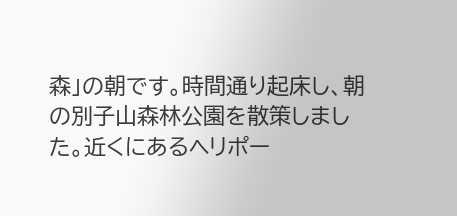森」の朝です。時間通り起床し、朝の別子山森林公園を散策しました。近くにあるヘリポー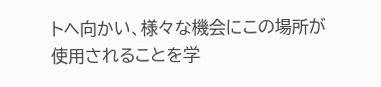トヘ向かい、様々な機会にこの場所が使用されることを学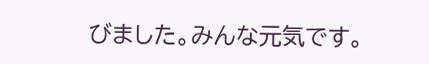びました。みんな元気です。